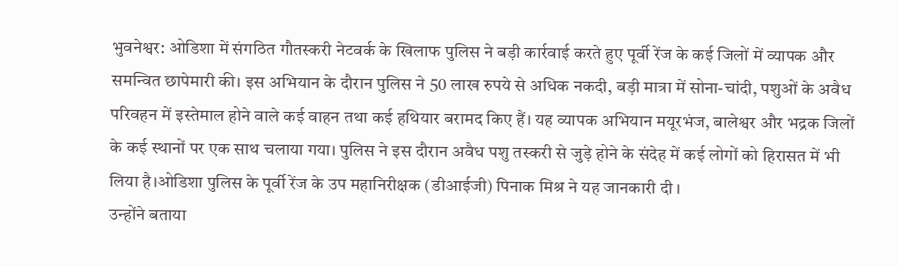भुवनेश्वर: ओडिशा में संगठित गौतस्करी नेटवर्क के खिलाफ पुलिस ने बड़ी कार्रवाई करते हुए पूर्वी रेंज के कई जिलों में व्यापक और समन्वित छापेमारी की। इस अभियान के दौरान पुलिस ने 50 लाख रुपये से अधिक नकदी, बड़ी मात्रा में सोना-चांदी, पशुओं के अवैध परिवहन में इस्तेमाल होने वाले कई वाहन तथा कई हथियार बरामद किए हैं। यह व्यापक अभियान मयूरभंज, बालेश्वर और भद्रक जिलों के कई स्थानों पर एक साथ चलाया गया। पुलिस ने इस दौरान अवैध पशु तस्करी से जुड़े होने के संदेह में कई लोगों को हिरासत में भी लिया है।ओडिशा पुलिस के पूर्वी रेंज के उप महानिरीक्षक (डीआईजी) पिनाक मिश्र ने यह जानकारी दी ।
उन्होंने बताया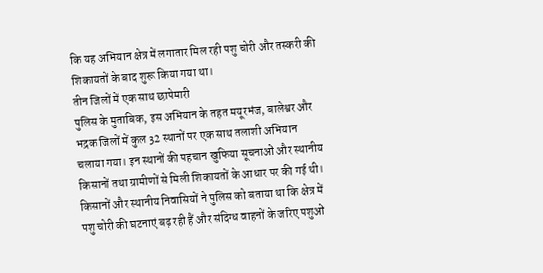कि यह अभियान क्षेत्र में लगातार मिल रही पशु चोरी और तस्करी की शिकायतों के बाद शुरू किया गया था।
तीन जिलों में एक साथ छापेमारी
पुलिस के मुताबिक, इस अभियान के तहत मयूरभंज, बालेश्वर और भद्रक जिलों में कुल 32 स्थानों पर एक साथ तलाशी अभियान चलाया गया। इन स्थानों की पहचान खुफिया सूचनाओं और स्थानीय किसानों तथा ग्रामीणों से मिली शिकायतों के आधार पर की गई थी। किसानों और स्थानीय निवासियों ने पुलिस को बताया था कि क्षेत्र में पशु चोरी की घटनाएं बढ़ रही हैं और संदिग्ध वाहनों के जरिए पशुओं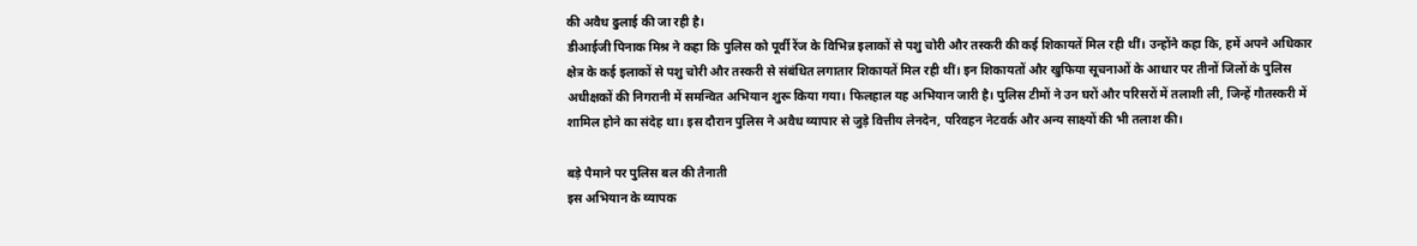की अवैध ढुलाई की जा रही है।
डीआईजी पिनाक मिश्र ने कहा कि पुलिस को पूर्वी रेंज के विभिन्न इलाकों से पशु चोरी और तस्करी की कई शिकायतें मिल रही थीं। उन्होंने कहा कि, हमें अपने अधिकार क्षेत्र के कई इलाकों से पशु चोरी और तस्करी से संबंधित लगातार शिकायतें मिल रही थीं। इन शिकायतों और खुफिया सूचनाओं के आधार पर तीनों जिलों के पुलिस अधीक्षकों की निगरानी में समन्वित अभियान शुरू किया गया। फिलहाल यह अभियान जारी है। पुलिस टीमों ने उन घरों और परिसरों में तलाशी ली, जिन्हें गौतस्करी में शामिल होने का संदेह था। इस दौरान पुलिस ने अवैध व्यापार से जुड़े वित्तीय लेनदेन, परिवहन नेटवर्क और अन्य साक्ष्यों की भी तलाश की।

बड़े पैमाने पर पुलिस बल की तैनाती
इस अभियान के व्यापक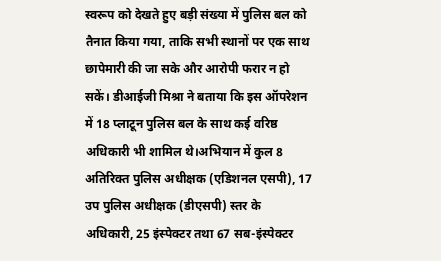स्वरूप को देखते हुए बड़ी संख्या में पुलिस बल को तैनात किया गया, ताकि सभी स्थानों पर एक साथ छापेमारी की जा सके और आरोपी फरार न हो सकें। डीआईजी मिश्रा ने बताया कि इस ऑपरेशन में 18 प्लाटून पुलिस बल के साथ कई वरिष्ठ अधिकारी भी शामिल थे।अभियान में कुल 8 अतिरिक्त पुलिस अधीक्षक (एडिशनल एसपी), 17 उप पुलिस अधीक्षक (डीएसपी) स्तर के अधिकारी, 25 इंस्पेक्टर तथा 67 सब-इंस्पेक्टर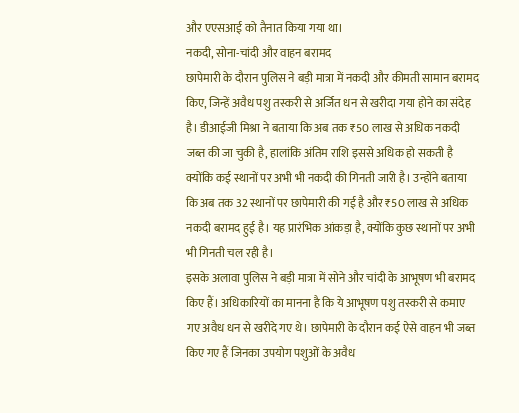और एएसआई को तैनात किया गया था।
नकदी, सोना-चांदी और वाहन बरामद
छापेमारी के दौरान पुलिस ने बड़ी मात्रा में नकदी और कीमती सामान बरामद किए, जिन्हें अवैध पशु तस्करी से अर्जित धन से खरीदा गया होने का संदेह है। डीआईजी मिश्रा ने बताया कि अब तक ₹50 लाख से अधिक नकदी जब्त की जा चुकी है, हालांकि अंतिम राशि इससे अधिक हो सकती है क्योंकि कई स्थानों पर अभी भी नकदी की गिनती जारी है। उन्होंने बताया कि अब तक 32 स्थानों पर छापेमारी की गई है और ₹50 लाख से अधिक नकदी बरामद हुई है। यह प्रारंभिक आंकड़ा है, क्योंकि कुछ स्थानों पर अभी भी गिनती चल रही है।
इसके अलावा पुलिस ने बड़ी मात्रा में सोने और चांदी के आभूषण भी बरामद किए हैं। अधिकारियों का मानना है कि ये आभूषण पशु तस्करी से कमाए गए अवैध धन से खरीदे गए थे। छापेमारी के दौरान कई ऐसे वाहन भी जब्त किए गए हैं जिनका उपयोग पशुओं के अवैध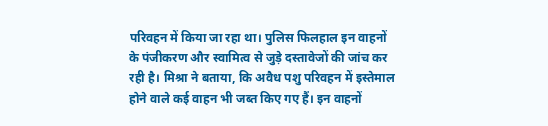परिवहन में किया जा रहा था। पुलिस फिलहाल इन वाहनों के पंजीकरण और स्वामित्व से जुड़े दस्तावेजों की जांच कर रही है। मिश्रा ने बताया, कि अवैध पशु परिवहन में इस्तेमाल होने वाले कई वाहन भी जब्त किए गए हैं। इन वाहनों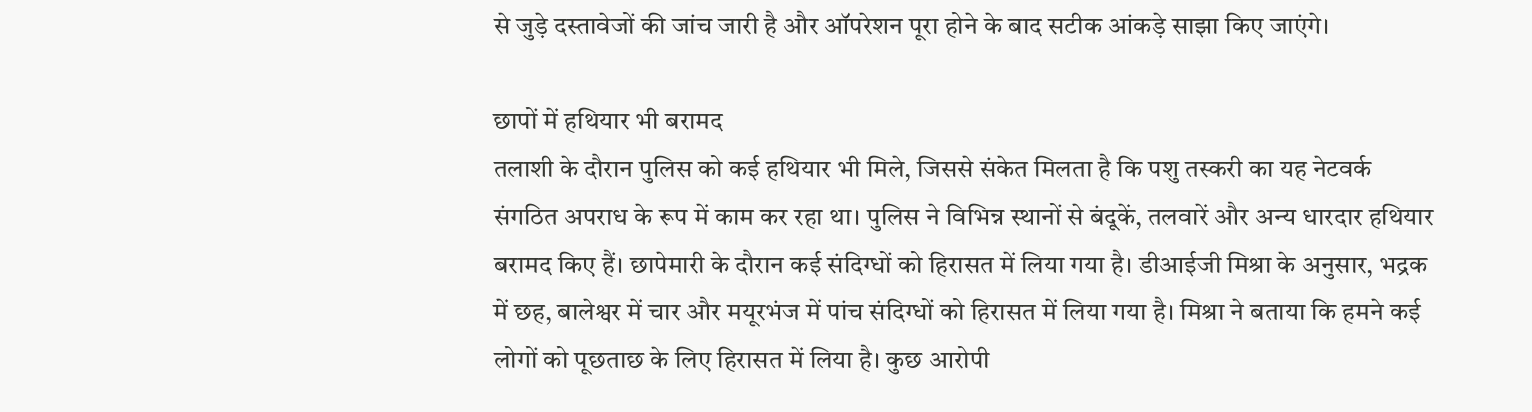से जुड़े दस्तावेजों की जांच जारी है और ऑपरेशन पूरा होने के बाद सटीक आंकड़े साझा किए जाएंगे।

छापों में हथियार भी बरामद
तलाशी के दौरान पुलिस को कई हथियार भी मिले, जिससे संकेत मिलता है कि पशु तस्करी का यह नेटवर्क संगठित अपराध के रूप में काम कर रहा था। पुलिस ने विभिन्न स्थानों से बंदूकें, तलवारें और अन्य धारदार हथियार बरामद किए हैं। छापेमारी के दौरान कई संदिग्धों को हिरासत में लिया गया है। डीआईजी मिश्रा के अनुसार, भद्रक में छह, बालेश्वर में चार और मयूरभंज में पांच संदिग्धों को हिरासत में लिया गया है। मिश्रा ने बताया कि हमने कई लोगों को पूछताछ के लिए हिरासत में लिया है। कुछ आरोपी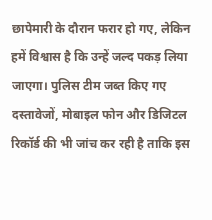छापेमारी के दौरान फरार हो गए, लेकिन हमें विश्वास है कि उन्हें जल्द पकड़ लिया जाएगा। पुलिस टीम जब्त किए गए दस्तावेजों, मोबाइल फोन और डिजिटल रिकॉर्ड की भी जांच कर रही है ताकि इस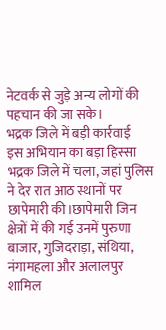नेटवर्क से जुड़े अन्य लोगों की पहचान की जा सके।
भद्रक जिले में बड़ी कार्रवाई
इस अभियान का बड़ा हिस्सा भद्रक जिले में चला, जहां पुलिस ने देर रात आठ स्थानों पर छापेमारी की।छापेमारी जिन क्षेत्रों में की गई उनमें पुरुणा बाजार, गुजिदराड़ा, संथिया, नंगामहला और अलालपुर शामिल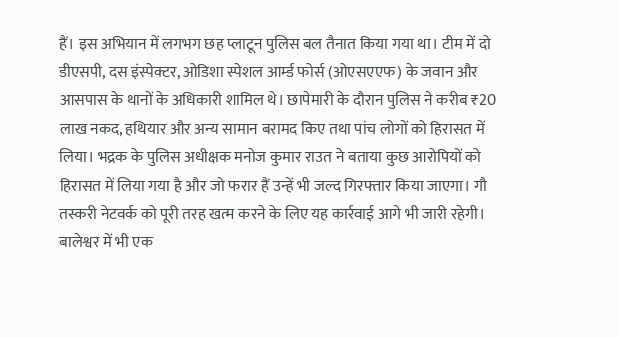हैं। इस अभियान में लगभग छह प्लाटून पुलिस बल तैनात किया गया था। टीम में दो डीएसपी, दस इंस्पेक्टर, ओडिशा स्पेशल आर्म्ड फोर्स (ओएसएएफ) के जवान और आसपास के थानों के अधिकारी शामिल थे। छापेमारी के दौरान पुलिस ने करीब ₹20 लाख नकद, हथियार और अन्य सामान बरामद किए तथा पांच लोगों को हिरासत में लिया। भद्रक के पुलिस अधीक्षक मनोज कुमार राउत ने बताया कुछ आरोपियों को हिरासत में लिया गया है और जो फरार हैं उन्हें भी जल्द गिरफ्तार किया जाएगा। गौ तस्करी नेटवर्क को पूरी तरह खत्म करने के लिए यह कार्रवाई आगे भी जारी रहेगी।
बालेश्वर में भी एक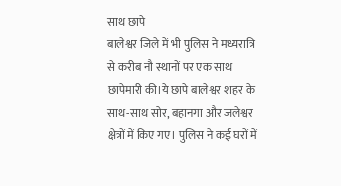साथ छापे
बालेश्वर जिले में भी पुलिस ने मध्यरात्रि से करीब नौ स्थानों पर एक साथ छापेमारी की।ये छापे बालेश्वर शहर के साथ-साथ सोर, बहानगा और जलेश्वर क्षेत्रों में किए गए। पुलिस ने कई घरों में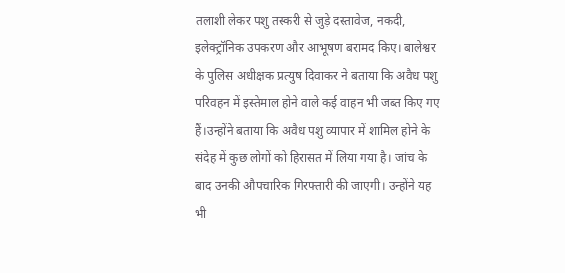तलाशी लेकर पशु तस्करी से जुड़े दस्तावेज, नकदी, इलेक्ट्रॉनिक उपकरण और आभूषण बरामद किए। बालेश्वर के पुलिस अधीक्षक प्रत्युष दिवाकर ने बताया कि अवैध पशु परिवहन में इस्तेमाल होने वाले कई वाहन भी जब्त किए गए हैं।उन्होंने बताया कि अवैध पशु व्यापार में शामिल होने के संदेह में कुछ लोगों को हिरासत में लिया गया है। जांच के बाद उनकी औपचारिक गिरफ्तारी की जाएगी। उन्होंने यह भी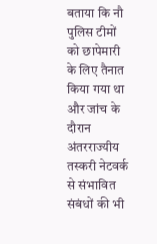बताया कि नौ पुलिस टीमों को छापेमारी के लिए तैनात किया गया था और जांच के दौरान अंतरराज्यीय तस्करी नेटवर्क से संभावित संबंधों की भी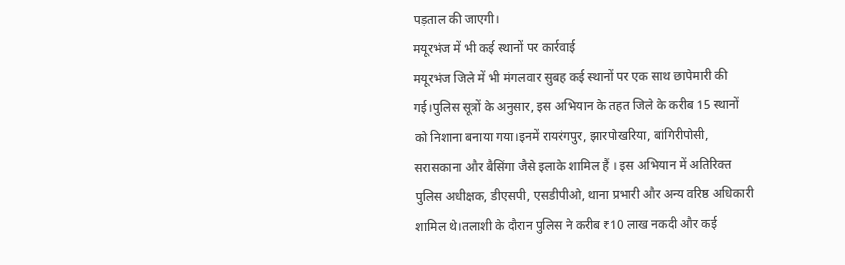पड़ताल की जाएगी।
मयूरभंज में भी कई स्थानों पर कार्रवाई
मयूरभंज जिले में भी मंगलवार सुबह कई स्थानों पर एक साथ छापेमारी की गई।पुलिस सूत्रों के अनुसार, इस अभियान के तहत जिले के करीब 15 स्थानों को निशाना बनाया गया।इनमें रायरंगपुर, झारपोखरिया, बांगिरीपोसी, सरासकाना और बैसिंगा जैसे इलाके शामिल हैं । इस अभियान में अतिरिक्त पुलिस अधीक्षक, डीएसपी, एसडीपीओ, थाना प्रभारी और अन्य वरिष्ठ अधिकारी शामिल थे।तलाशी के दौरान पुलिस ने करीब ₹10 लाख नकदी और कई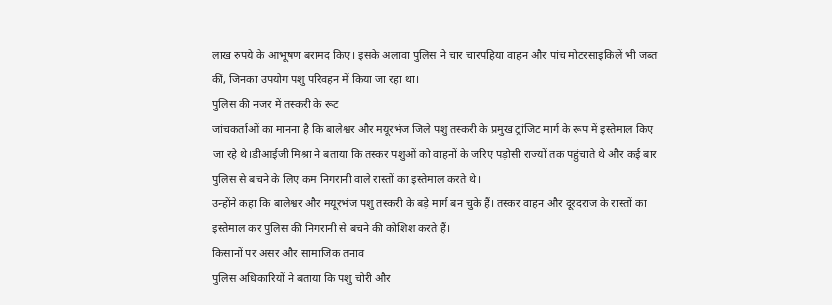लाख रुपये के आभूषण बरामद किए। इसके अलावा पुलिस ने चार चारपहिया वाहन और पांच मोटरसाइकिलें भी जब्त कीं, जिनका उपयोग पशु परिवहन में किया जा रहा था।
पुलिस की नजर में तस्करी के रूट
जांचकर्ताओं का मानना है कि बालेश्वर और मयूरभंज जिले पशु तस्करी के प्रमुख ट्रांजिट मार्ग के रूप में इस्तेमाल किए जा रहे थे।डीआईजी मिश्रा ने बताया कि तस्कर पशुओं को वाहनों के जरिए पड़ोसी राज्यों तक पहुंचाते थे और कई बार पुलिस से बचने के लिए कम निगरानी वाले रास्तों का इस्तेमाल करते थे।
उन्होंने कहा कि बालेश्वर और मयूरभंज पशु तस्करी के बड़े मार्ग बन चुके हैं। तस्कर वाहन और दूरदराज के रास्तों का इस्तेमाल कर पुलिस की निगरानी से बचने की कोशिश करते हैं।
किसानों पर असर और सामाजिक तनाव
पुलिस अधिकारियों ने बताया कि पशु चोरी और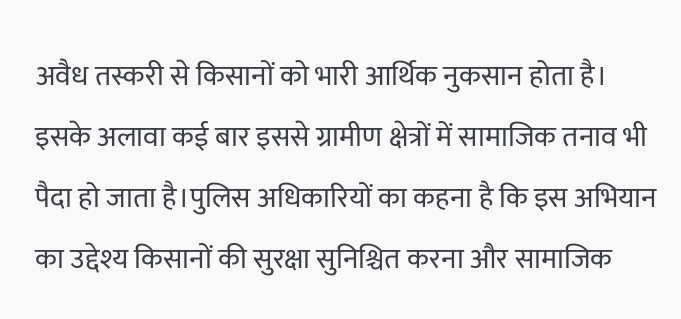अवैध तस्करी से किसानों को भारी आर्थिक नुकसान होता है। इसके अलावा कई बार इससे ग्रामीण क्षेत्रों में सामाजिक तनाव भी पैदा हो जाता है।पुलिस अधिकारियों का कहना है कि इस अभियान का उद्देश्य किसानों की सुरक्षा सुनिश्चित करना और सामाजिक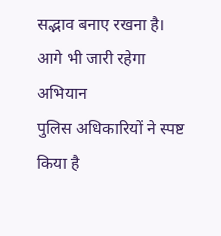सद्भाव बनाए रखना है।
आगे भी जारी रहेगा अभियान
पुलिस अधिकारियों ने स्पष्ट किया है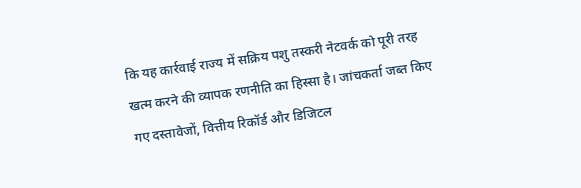कि यह कार्रवाई राज्य में सक्रिय पशु तस्करी नेटवर्क को पूरी तरह खत्म करने की व्यापक रणनीति का हिस्सा है। जांचकर्ता जब्त किए गए दस्तावेजों, वित्तीय रिकॉर्ड और डिजिटल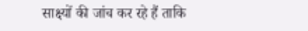साक्ष्यों की जांच कर रहे हैं ताकि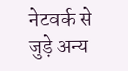नेटवर्क से जुड़े अन्य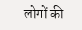लोगों की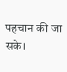पहचान की जा सके।